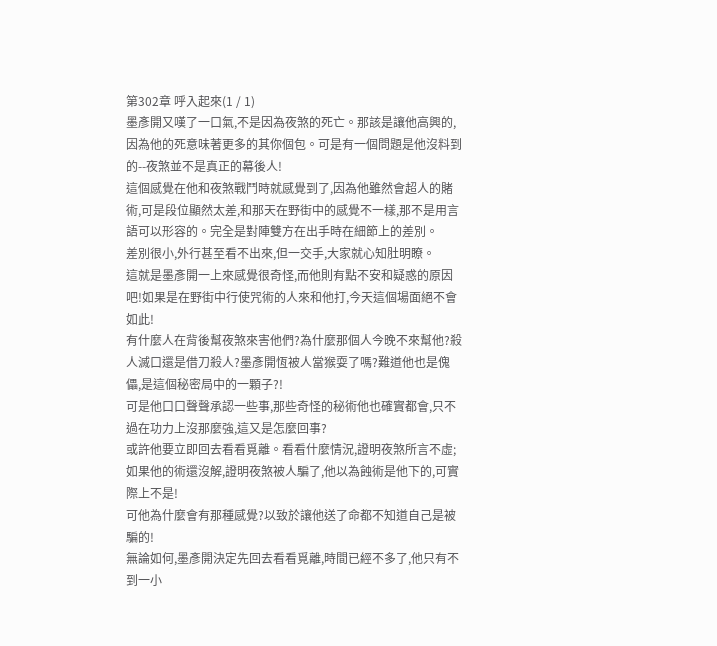第302章 呼入起來(1 / 1)
墨彥開又嘆了一口氣,不是因為夜煞的死亡。那該是讓他高興的,因為他的死意味著更多的其你個包。可是有一個問題是他沒料到的--夜煞並不是真正的幕後人!
這個感覺在他和夜煞戰鬥時就感覺到了,因為他雖然會超人的賭術,可是段位顯然太差,和那天在野街中的感覺不一樣,那不是用言語可以形容的。完全是對陣雙方在出手時在細節上的差別。
差別很小,外行甚至看不出來,但一交手,大家就心知肚明瞭。
這就是墨彥開一上來感覺很奇怪,而他則有點不安和疑惑的原因吧!如果是在野街中行使咒術的人來和他打,今天這個場面絕不會如此!
有什麼人在背後幫夜煞來害他們?為什麼那個人今晚不來幫他?殺人滅口還是借刀殺人?墨彥開恆被人當猴耍了嗎?難道他也是傀儡,是這個秘密局中的一顆子?!
可是他口口聲聲承認一些事,那些奇怪的秘術他也確實都會,只不過在功力上沒那麼強,這又是怎麼回事?
或許他要立即回去看看覓離。看看什麼情況,證明夜煞所言不虛;如果他的術還沒解,證明夜煞被人騙了,他以為蝕術是他下的,可實際上不是!
可他為什麼會有那種感覺?以致於讓他送了命都不知道自己是被騙的!
無論如何,墨彥開決定先回去看看覓離,時間已經不多了,他只有不到一小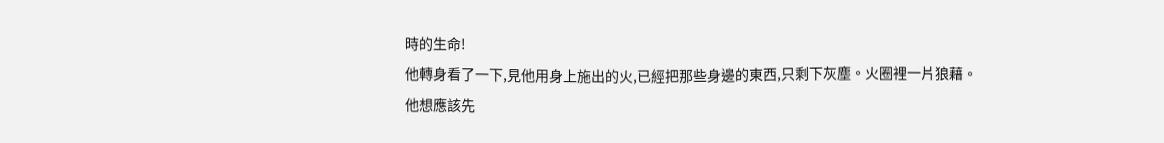時的生命!
他轉身看了一下,見他用身上施出的火,已經把那些身邊的東西,只剩下灰塵。火圈裡一片狼藉。
他想應該先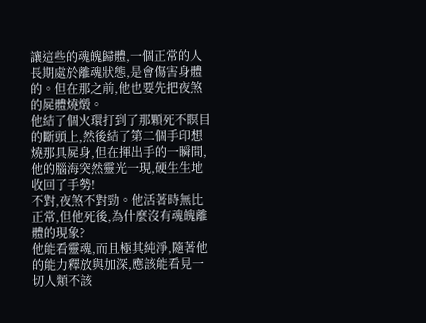讓這些的魂魄歸體,一個正常的人長期處於離魂狀態,是會傷害身體的。但在那之前,他也要先把夜煞的屍體燒燬。
他結了個火環打到了那顆死不瞑目的斷頭上,然後結了第二個手印想燒那具屍身,但在揮出手的一瞬間,他的腦海突然靈光一現,硬生生地收回了手勢!
不對,夜煞不對勁。他活著時無比正常,但他死後,為什麼沒有魂魄離體的現象?
他能看靈魂,而且極其純淨,隨著他的能力釋放與加深,應該能看見一切人類不該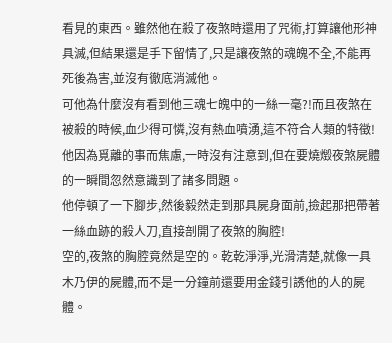看見的東西。雖然他在殺了夜煞時還用了咒術,打算讓他形神具滅,但結果還是手下留情了,只是讓夜煞的魂魄不全,不能再死後為害,並沒有徹底消滅他。
可他為什麼沒有看到他三魂七魄中的一絲一毫?!而且夜煞在被殺的時候,血少得可憐,沒有熱血噴湧,這不符合人類的特徵!
他因為覓離的事而焦慮,一時沒有注意到,但在要燒燬夜煞屍體的一瞬間忽然意識到了諸多問題。
他停頓了一下腳步,然後毅然走到那具屍身面前,撿起那把帶著一絲血跡的殺人刀,直接剖開了夜煞的胸腔!
空的,夜煞的胸腔竟然是空的。乾乾淨淨,光滑清楚,就像一具木乃伊的屍體,而不是一分鐘前還要用金錢引誘他的人的屍體。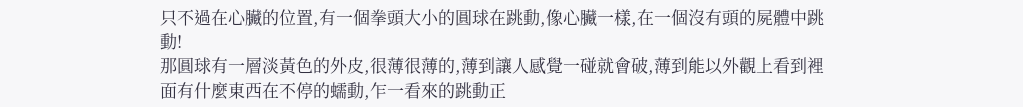只不過在心臟的位置,有一個拳頭大小的圓球在跳動,像心臟一樣,在一個沒有頭的屍體中跳動!
那圓球有一層淡黃色的外皮,很薄很薄的,薄到讓人感覺一碰就會破,薄到能以外觀上看到裡面有什麼東西在不停的蠕動,乍一看來的跳動正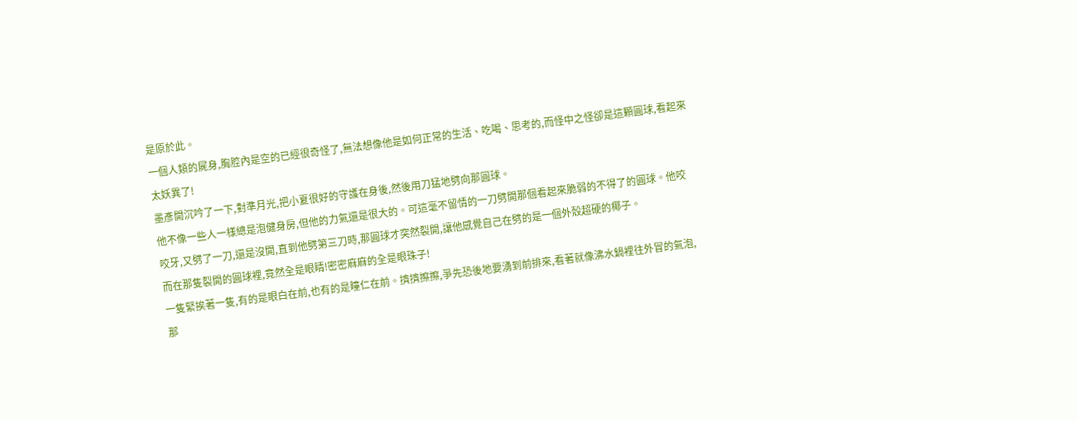是原於此。
一個人類的屍身,胸腔內是空的已經很奇怪了,無法想像他是如何正常的生活、吃喝、思考的,而怪中之怪卻是這顆圓球,看起來太妖異了!
墨彥開沉吟了一下,對準月光,把小夏很好的守護在身後,然後用刀猛地劈向那圓球。
他不像一些人一樣總是泡健身房,但他的力氣還是很大的。可這毫不留情的一刀劈開那個看起來脆弱的不得了的圓球。他咬咬牙,又劈了一刀,還是沒開,直到他劈第三刀時,那圓球才突然裂開,讓他感覺自己在劈的是一個外殼超硬的椰子。
而在那隻裂開的圓球裡,竟然全是眼睛!密密麻麻的全是眼珠子!
一隻緊挨著一隻,有的是眼白在前,也有的是瞳仁在前。擠擠擦擦,爭先恐後地要湧到前排來,看著就像沸水鍋裡往外冒的氣泡,那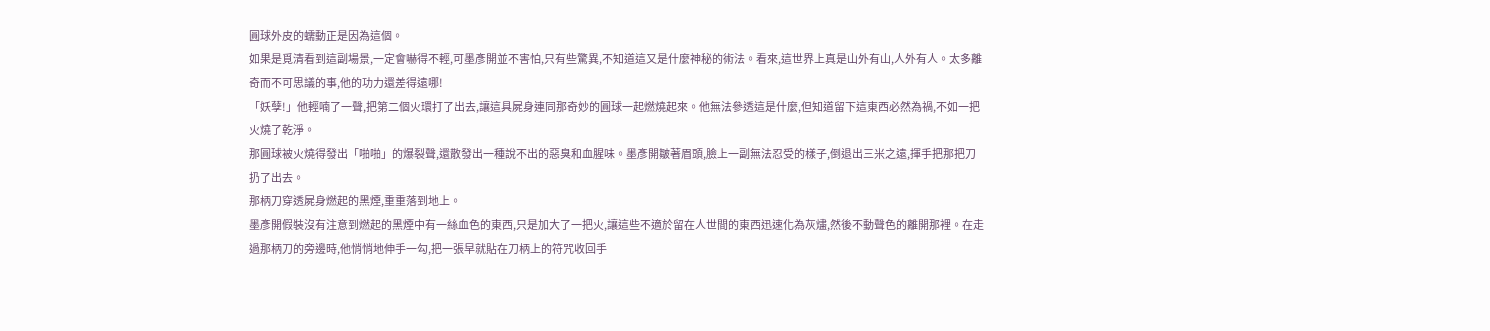圓球外皮的蠕動正是因為這個。
如果是覓清看到這副場景,一定會嚇得不輕,可墨彥開並不害怕,只有些驚異,不知道這又是什麼神秘的術法。看來,這世界上真是山外有山,人外有人。太多離奇而不可思議的事,他的功力還差得遠哪!
「妖孽!」他輕喃了一聲,把第二個火環打了出去,讓這具屍身連同那奇妙的圓球一起燃燒起來。他無法參透這是什麼,但知道留下這東西必然為禍,不如一把火燒了乾淨。
那圓球被火燒得發出「啪啪」的爆裂聲,還散發出一種說不出的惡臭和血腥味。墨彥開皺著眉頭,臉上一副無法忍受的樣子,倒退出三米之遠,揮手把那把刀扔了出去。
那柄刀穿透屍身燃起的黑煙,重重落到地上。
墨彥開假裝沒有注意到燃起的黑煙中有一絲血色的東西,只是加大了一把火,讓這些不適於留在人世間的東西迅速化為灰燼,然後不動聲色的離開那裡。在走過那柄刀的旁邊時,他悄悄地伸手一勾,把一張早就貼在刀柄上的符咒收回手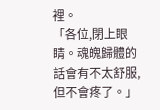裡。
「各位,閉上眼睛。魂魄歸體的話會有不太舒服,但不會疼了。」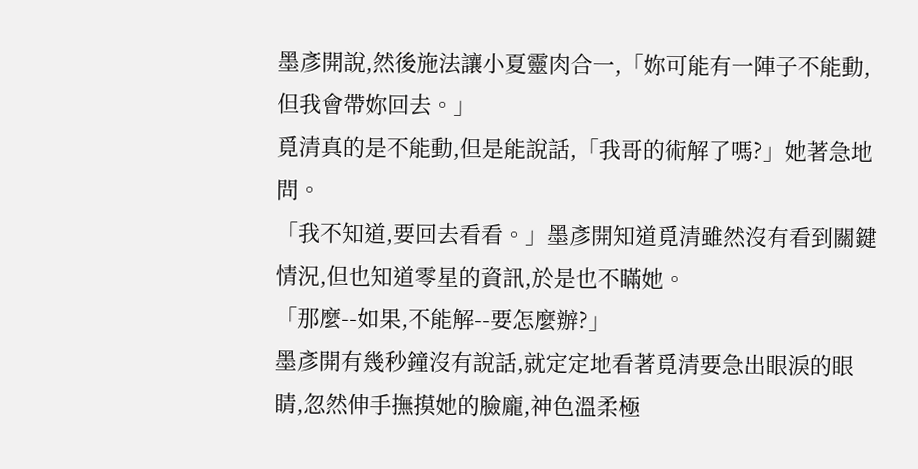墨彥開說,然後施法讓小夏靈肉合一,「妳可能有一陣子不能動,但我會帶妳回去。」
覓清真的是不能動,但是能說話,「我哥的術解了嗎?」她著急地問。
「我不知道,要回去看看。」墨彥開知道覓清雖然沒有看到關鍵情況,但也知道零星的資訊,於是也不瞞她。
「那麼--如果,不能解--要怎麼辦?」
墨彥開有幾秒鐘沒有說話,就定定地看著覓清要急出眼淚的眼睛,忽然伸手撫摸她的臉龐,神色溫柔極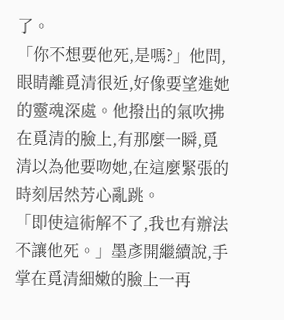了。
「你不想要他死,是嗎?」他問,眼睛離覓清很近,好像要望進她的靈魂深處。他撥出的氣吹拂在覓清的臉上,有那麼一瞬,覓清以為他要吻她,在這麼緊張的時刻居然芳心亂跳。
「即使這術解不了,我也有辦法不讓他死。」墨彥開繼續說,手掌在覓清細嫩的臉上一再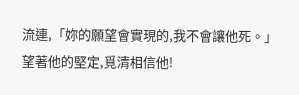流連,「妳的願望會實現的,我不會讓他死。」
望著他的堅定,覓清相信他!